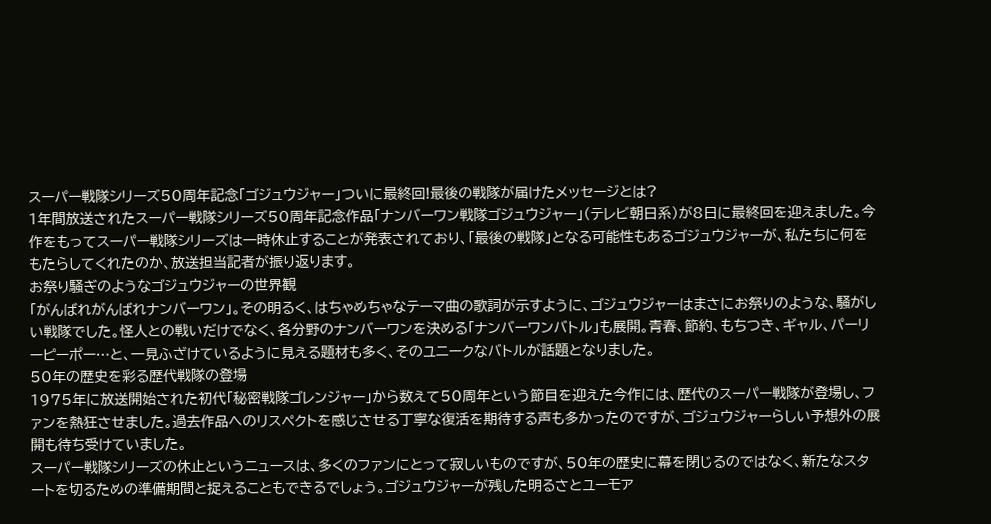スーパー戦隊シリーズ50周年記念「ゴジュウジャー」ついに最終回!最後の戦隊が届けたメッセージとは?
1年間放送されたスーパー戦隊シリーズ50周年記念作品「ナンバーワン戦隊ゴジュウジャー」(テレビ朝日系)が8日に最終回を迎えました。今作をもってスーパー戦隊シリーズは一時休止することが発表されており、「最後の戦隊」となる可能性もあるゴジュウジャーが、私たちに何をもたらしてくれたのか、放送担当記者が振り返ります。
お祭り騒ぎのようなゴジュウジャーの世界観
「がんばれがんばれナンバーワン」。その明るく、はちゃめちゃなテーマ曲の歌詞が示すように、ゴジュウジャーはまさにお祭りのような、騒がしい戦隊でした。怪人との戦いだけでなく、各分野のナンバーワンを決める「ナンバーワンバトル」も展開。青春、節約、もちつき、ギャル、パーリーピーポー…と、一見ふざけているように見える題材も多く、そのユニークなバトルが話題となりました。
50年の歴史を彩る歴代戦隊の登場
1975年に放送開始された初代「秘密戦隊ゴレンジャー」から数えて50周年という節目を迎えた今作には、歴代のスーパー戦隊が登場し、ファンを熱狂させました。過去作品へのリスペクトを感じさせる丁寧な復活を期待する声も多かったのですが、ゴジュウジャーらしい予想外の展開も待ち受けていました。
スーパー戦隊シリーズの休止というニュースは、多くのファンにとって寂しいものですが、50年の歴史に幕を閉じるのではなく、新たなスタートを切るための準備期間と捉えることもできるでしょう。ゴジュウジャーが残した明るさとユーモア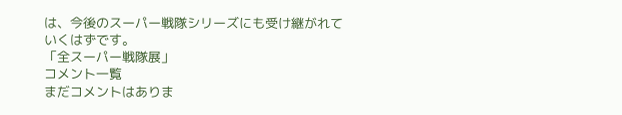は、今後のスーパー戦隊シリーズにも受け継がれていくはずです。
「全スーパー戦隊展」
コメント一覧
まだコメントはありま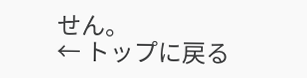せん。
← トップに戻る